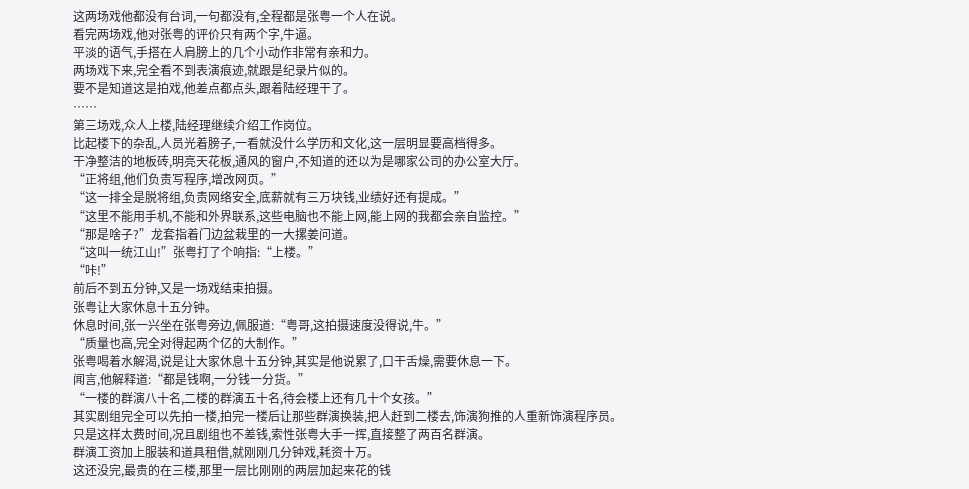这两场戏他都没有台词,一句都没有,全程都是张粤一个人在说。
看完两场戏,他对张粤的评价只有两个字,牛逼。
平淡的语气,手搭在人肩膀上的几个小动作非常有亲和力。
两场戏下来,完全看不到表演痕迹,就跟是纪录片似的。
要不是知道这是拍戏,他差点都点头,跟着陆经理干了。
……
第三场戏,众人上楼,陆经理继续介绍工作岗位。
比起楼下的杂乱,人员光着膀子,一看就没什么学历和文化,这一层明显要高档得多。
干净整洁的地板砖,明亮天花板,通风的窗户,不知道的还以为是哪家公司的办公室大厅。
“正将组,他们负责写程序,增改网页。”
“这一排全是脱将组,负责网络安全,底薪就有三万块钱,业绩好还有提成。”
“这里不能用手机,不能和外界联系,这些电脑也不能上网,能上网的我都会亲自监控。”
“那是啥子?”龙套指着门边盆栽里的一大摞姜问道。
“这叫一统江山!”张粤打了个响指:“上楼。”
“咔!”
前后不到五分钟,又是一场戏结束拍摄。
张粤让大家休息十五分钟。
休息时间,张一兴坐在张粤旁边,佩服道:“粤哥,这拍摄速度没得说,牛。”
“质量也高,完全对得起两个亿的大制作。”
张粤喝着水解渴,说是让大家休息十五分钟,其实是他说累了,口干舌燥,需要休息一下。
闻言,他解释道:“都是钱啊,一分钱一分货。”
“一楼的群演八十名,二楼的群演五十名,待会楼上还有几十个女孩。”
其实剧组完全可以先拍一楼,拍完一楼后让那些群演换装,把人赶到二楼去,饰演狗推的人重新饰演程序员。
只是这样太费时间,况且剧组也不差钱,索性张粤大手一挥,直接整了两百名群演。
群演工资加上服装和道具租借,就刚刚几分钟戏,耗资十万。
这还没完,最贵的在三楼,那里一层比刚刚的两层加起来花的钱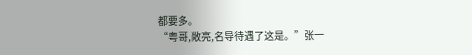都要多。
“粤哥,敞亮,名导待遇了这是。”张一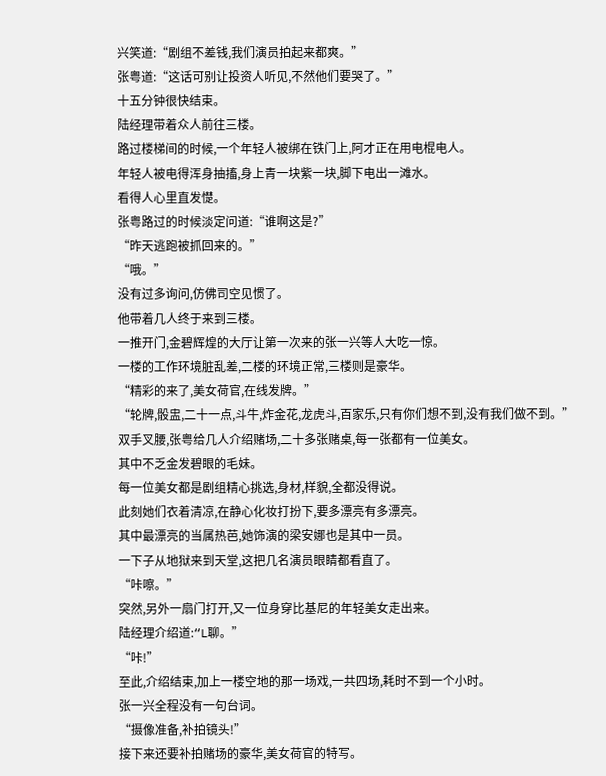兴笑道:“剧组不差钱,我们演员拍起来都爽。”
张粤道:“这话可别让投资人听见,不然他们要哭了。”
十五分钟很快结束。
陆经理带着众人前往三楼。
路过楼梯间的时候,一个年轻人被绑在铁门上,阿才正在用电棍电人。
年轻人被电得浑身抽搐,身上青一块紫一块,脚下电出一滩水。
看得人心里直发憷。
张粤路过的时候淡定问道:“谁啊这是?”
“昨天逃跑被抓回来的。”
“哦。”
没有过多询问,仿佛司空见惯了。
他带着几人终于来到三楼。
一推开门,金碧辉煌的大厅让第一次来的张一兴等人大吃一惊。
一楼的工作环境脏乱差,二楼的环境正常,三楼则是豪华。
“精彩的来了,美女荷官,在线发牌。”
“轮牌,骰盅,二十一点,斗牛,炸金花,龙虎斗,百家乐,只有你们想不到,没有我们做不到。”
双手叉腰,张粤给几人介绍赌场,二十多张赌桌,每一张都有一位美女。
其中不乏金发碧眼的毛妹。
每一位美女都是剧组精心挑选,身材,样貌,全都没得说。
此刻她们衣着清凉,在静心化妆打扮下,要多漂亮有多漂亮。
其中最漂亮的当属热芭,她饰演的梁安娜也是其中一员。
一下子从地狱来到天堂,这把几名演员眼睛都看直了。
“咔嚓。”
突然,另外一扇门打开,又一位身穿比基尼的年轻美女走出来。
陆经理介绍道:“L聊。”
“咔!”
至此,介绍结束,加上一楼空地的那一场戏,一共四场,耗时不到一个小时。
张一兴全程没有一句台词。
“摄像准备,补拍镜头!”
接下来还要补拍赌场的豪华,美女荷官的特写。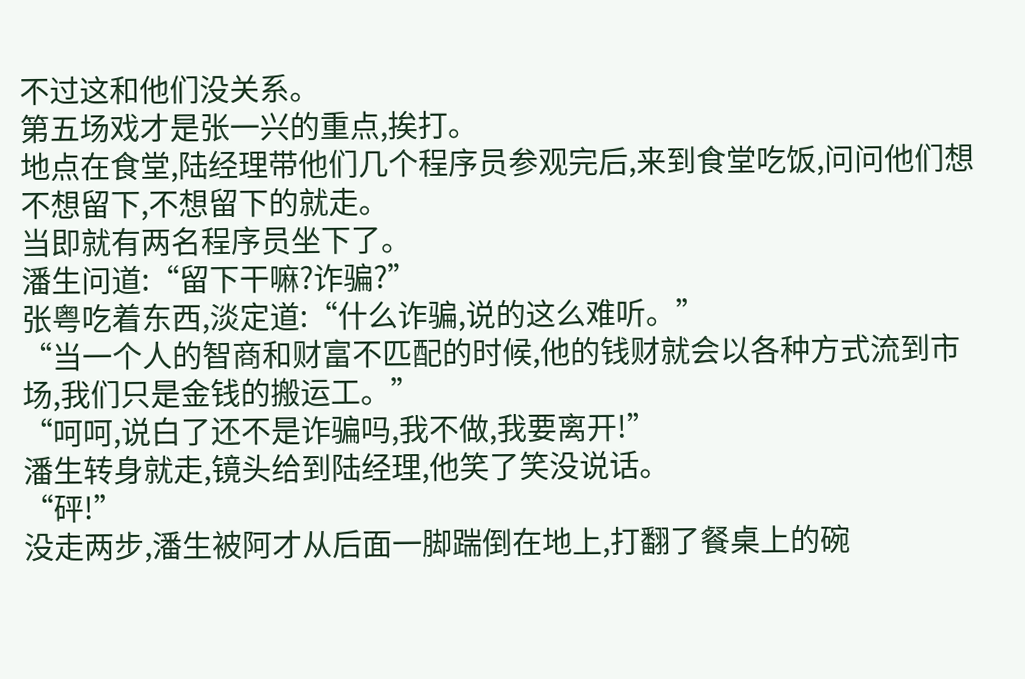不过这和他们没关系。
第五场戏才是张一兴的重点,挨打。
地点在食堂,陆经理带他们几个程序员参观完后,来到食堂吃饭,问问他们想不想留下,不想留下的就走。
当即就有两名程序员坐下了。
潘生问道:“留下干嘛?诈骗?”
张粤吃着东西,淡定道:“什么诈骗,说的这么难听。”
“当一个人的智商和财富不匹配的时候,他的钱财就会以各种方式流到市场,我们只是金钱的搬运工。”
“呵呵,说白了还不是诈骗吗,我不做,我要离开!”
潘生转身就走,镜头给到陆经理,他笑了笑没说话。
“砰!”
没走两步,潘生被阿才从后面一脚踹倒在地上,打翻了餐桌上的碗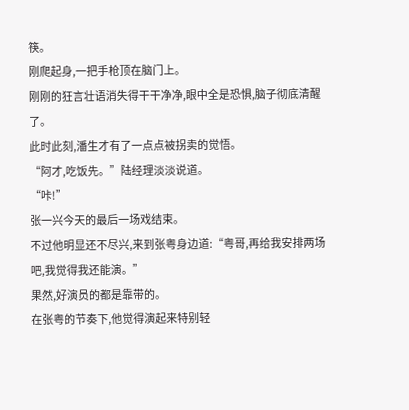筷。
刚爬起身,一把手枪顶在脑门上。
刚刚的狂言壮语消失得干干净净,眼中全是恐惧,脑子彻底清醒了。
此时此刻,潘生才有了一点点被拐卖的觉悟。
“阿才,吃饭先。”陆经理淡淡说道。
“咔!”
张一兴今天的最后一场戏结束。
不过他明显还不尽兴,来到张粤身边道:“粤哥,再给我安排两场吧,我觉得我还能演。”
果然,好演员的都是靠带的。
在张粤的节奏下,他觉得演起来特别轻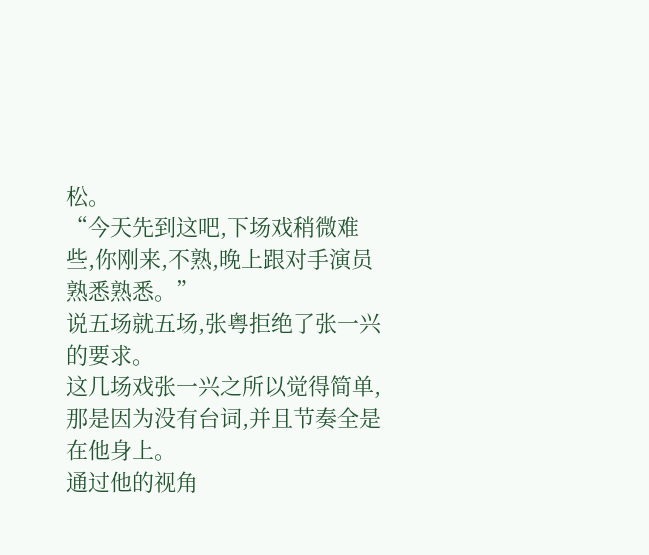松。
“今天先到这吧,下场戏稍微难些,你刚来,不熟,晚上跟对手演员熟悉熟悉。”
说五场就五场,张粤拒绝了张一兴的要求。
这几场戏张一兴之所以觉得简单,那是因为没有台词,并且节奏全是在他身上。
通过他的视角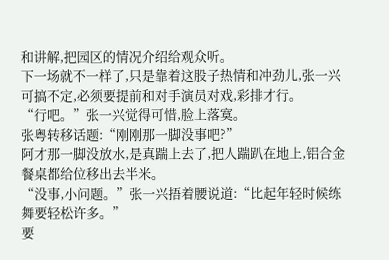和讲解,把园区的情况介绍给观众听。
下一场就不一样了,只是靠着这股子热情和冲劲儿,张一兴可搞不定,必须要提前和对手演员对戏,彩排才行。
“行吧。”张一兴觉得可惜,脸上落寞。
张粤转移话题:“刚刚那一脚没事吧?”
阿才那一脚没放水,是真踹上去了,把人踹趴在地上,铝合金餐桌都给位移出去半米。
“没事,小问题。”张一兴捂着腰说道:“比起年轻时候练舞要轻松许多。”
要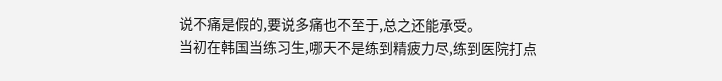说不痛是假的,要说多痛也不至于,总之还能承受。
当初在韩国当练习生,哪天不是练到精疲力尽,练到医院打点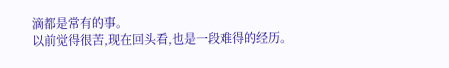滴都是常有的事。
以前觉得很苦,现在回头看,也是一段难得的经历。